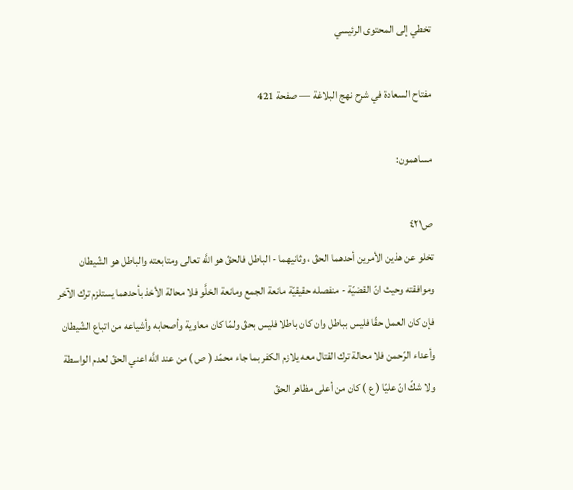تخطي إلى المحتوى الرئيسي

مفتاح السعادة في شرح نهج البلاغة — صفحة 421

مساهمون:

ص٤٢١
تخلو عن هذين الأمرين أحدهما الحقّ ، وثانيهما - الباطل فالحقّ هو اللَّه تعالى ومتابعته والباطل هو الشّيطان وموافقته وحيث انّ القضيّة - منفصله حقيقيّة مانعة الجمع ومانعة الخلَّو فلا محالة الأخذ بأحدهما يستلزم ترك الآخر فإن كان العمل حقّا فليس بباطل وان كان باطلا فليس بحقّ ولمّا كان معاوية وأصحابه وأشياعه من اتباع الشّيطان وأعداء الرّحمن فلا محالة ترك القتال معه يلازم الكفر بما جاء محمّد ( ص ) من عند اللَّه اعني الحقّ لعدم الواسطة ولا شكّ انّ عليّا ( ع ) كان من أعلى مظاهر الحقّ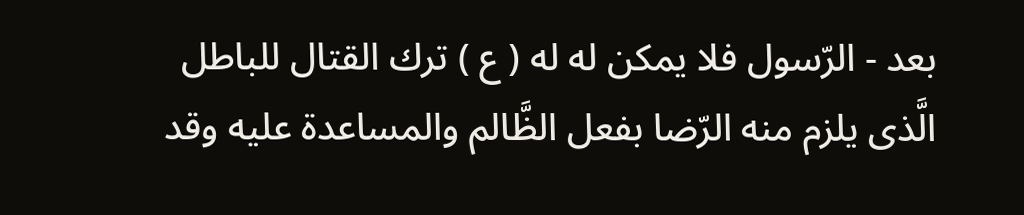بعد - الرّسول فلا يمكن له له ( ع ) ترك القتال للباطل الَّذى يلزم منه الرّضا بفعل الظَّالم والمساعدة عليه وقد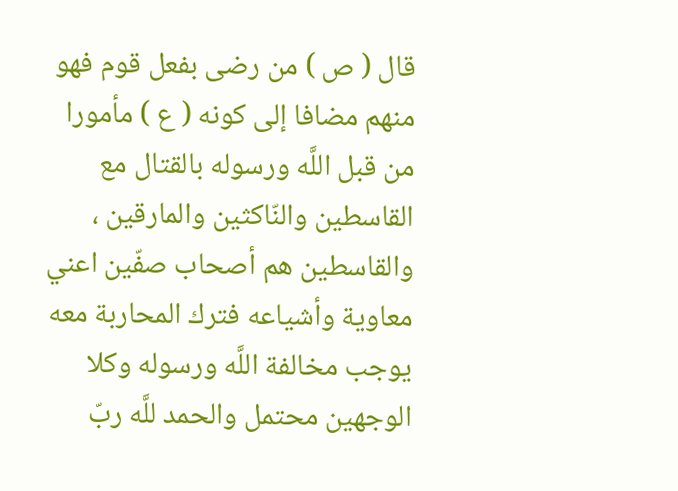قال ( ص ) من رضى بفعل قوم فهو منهم مضافا إلى كونه ( ع ) مأمورا من قبل اللَّه ورسوله بالقتال مع القاسطين والنّاكثين والمارقين ، والقاسطين هم أصحاب صفّين اعني معاوية وأشياعه فترك المحاربة معه يوجب مخالفة اللَّه ورسوله وكلا الوجهين محتمل والحمد للَّه ربّ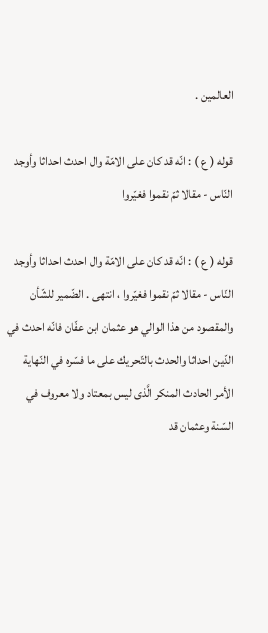العالمين .

قوله ( ع ) : انّه قد كان على الامّة وال احدث احداثا وأوجد النّاس - مقالا ثمّ نقموا فغيّروا

قوله ( ع ) : انّه قد كان على الامّة وال احدث احداثا وأوجد النّاس - مقالا ثمّ نقموا فغيّروا ، انتهى . الضّمير للشّأن والمقصود من هذا الوالي هو عثمان ابن عفّان فانّه احدث في الدّين احداثا والحدث بالتّحريك على ما فسّره في النّهاية الأمر الحادث المنكر الَّذى ليس بمعتاد ولا معروف في السّنة وعثمان قد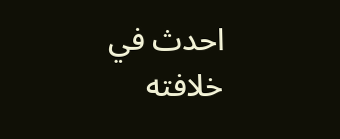احدث في خلافته